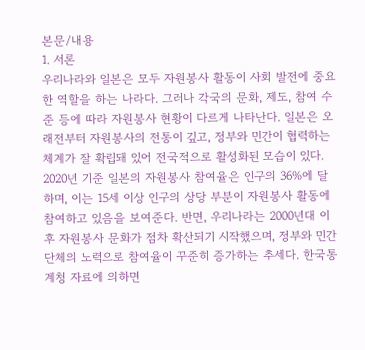본문/내용
1. 서론
우리나라와 일본은 모두 자원봉사 활동이 사회 발전에 중요한 역할을 하는 나라다. 그러나 각국의 문화, 제도, 참여 수준 등에 따라 자원봉사 현황이 다르게 나타난다. 일본은 오래전부터 자원봉사의 전통이 깊고, 정부와 민간이 협력하는 체계가 잘 확립돼 있어 전국적으로 활성화된 모습이 있다. 2020년 기준 일본의 자원봉사 참여율은 인구의 36%에 달하며, 이는 15세 이상 인구의 상당 부분이 자원봉사 활동에 참여하고 있음을 보여준다. 반면, 우리나라는 2000년대 이후 자원봉사 문화가 점차 확산되기 시작했으며, 정부와 민간단체의 노력으로 참여율이 꾸준히 증가하는 추세다. 한국통계청 자료에 의하면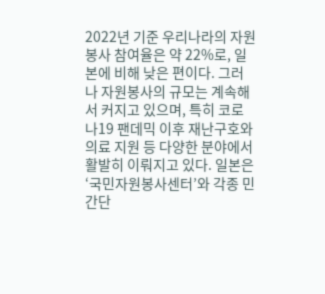2022년 기준 우리나라의 자원봉사 참여율은 약 22%로, 일본에 비해 낮은 편이다. 그러나 자원봉사의 규모는 계속해서 커지고 있으며, 특히 코로나19 팬데믹 이후 재난구호와 의료 지원 등 다양한 분야에서 활발히 이뤄지고 있다. 일본은 ‘국민자원봉사센터’와 각종 민간단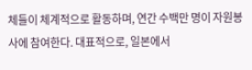체들이 체계적으로 활동하며, 연간 수백만 명이 자원봉사에 참여한다. 대표적으로, 일본에서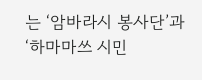는 ‘암바라시 봉사단’과 ‘하마마쓰 시민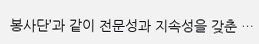봉사단’과 같이 전문성과 지속성을 갖춘 …